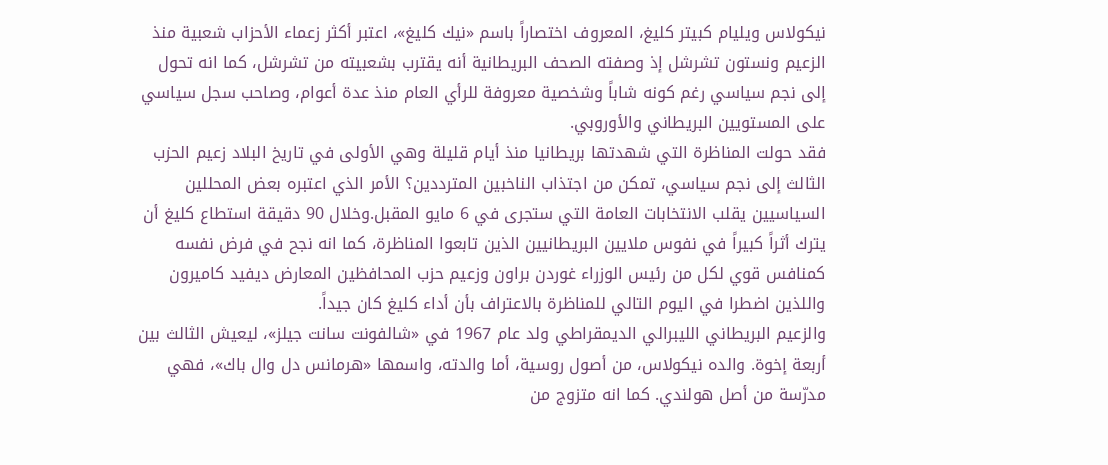نيكولاس ويليام كبيتر كليغ، المعروف اختصاراً باسم «نيك كليغ»، اعتبر أكثر زعماء الأحزاب شعبية منذ الزعيم ونستون تشرشل إذ وصفته الصحف البريطانية أنه يقترب بشعبيته من تشرشل، كما انه تحول إلى نجم سياسي رغم كونه شاباً وشخصية معروفة للرأي العام منذ عدة أعوام، وصاحب سجل سياسي على المستويين البريطاني والأوروبي.
فقد حولت المناظرة التي شهدتها بريطانيا منذ أيام قليلة وهي الأولى في تاريخ البلاد زعيم الحزب الثالث إلى نجم سياسي، تمكن من اجتذاب الناخبين المترددين؟ الأمر الذي اعتبره بعض المحللين السياسيين يقلب الانتخابات العامة التي ستجرى في 6 مايو المقبل.وخلال 90 دقيقة استطاع كليغ أن يترك أثراً كبيراً في نفوس ملايين البريطانيين الذين تابعوا المناظرة، كما انه نجح في فرض نفسه كمنافس قوي لكل من رئيس الوزراء غوردن براون وزعيم حزب المحافظين المعارض ديفيد كاميرون واللذين اضطرا في اليوم التالي للمناظرة بالاعتراف بأن أداء كليغ كان جيداً.
والزعيم البريطاني الليبرالي الديمقراطي ولد عام 1967 في «شالفونت سانت جيلز»، ليعيش الثالث بين أربعة إخوة. والده نيكولاس، من أصول روسية، أما والدته، واسمها «هرمانس دل وال باك»، فهي مدرّسة من أصل هولندي. كما انه متزوج من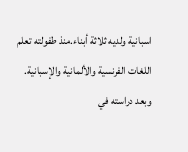اسبانية ولديه ثلاثة أبناء.منذ طفولته تعلم اللغات الفرنسية والألمانية والإسبانية. وبعد دراسته في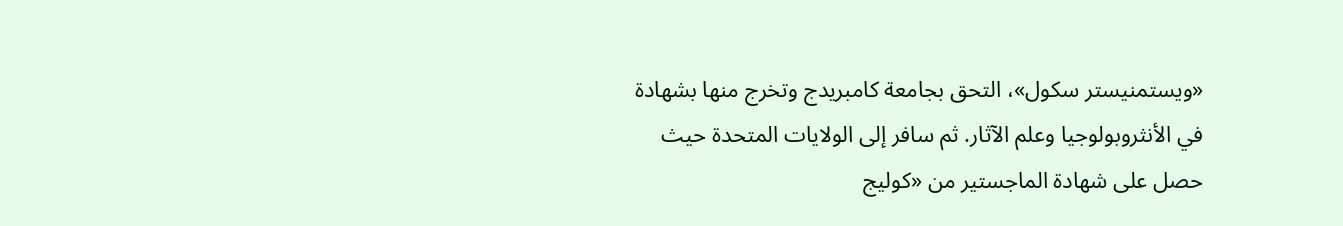«ويستمنيستر سكول»، التحق بجامعة كامبريدج وتخرج منها بشهادة في الأنثروبولوجيا وعلم الآثار. ثم سافر إلى الولايات المتحدة حيث حصل على شهادة الماجستير من «كوليج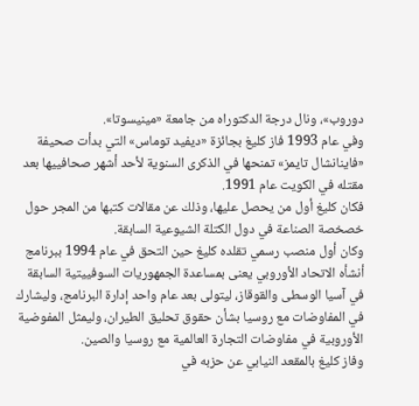دوروب»، ونال درجة الدكتوراه من جامعة «مينيسوتا».
وفي عام 1993 فاز كليغ بجائزة «ديفيد توماس» التي بدأت صحيفة «فاينانشال تايمز» تمنحها في الذكرى السنوية لأحد أشهر صحافييها بعد مقتله في الكويت عام 1991.
فكان كليغ أول من يحصل عليها، وذلك عن مقالات كتبها من المجر حول خصخصة الصناعة في دول الكتلة الشيوعية السابقة.
وكان أول منصب رسمي تقلده كليغ حين التحق في عام 1994 ببرنامج أنشأه الاتحاد الأوروبي يعنى بمساعدة الجمهوريات السوفييتية السابقة في آسيا الوسطى والقوقاز، ليتولى بعد عام واحد إدارة البرنامج، وليشارك في المفاوضات مع روسيا بشأن حقوق تحليق الطيران، وليمثل المفوضية الأوروبية في مفاوضات التجارة العالمية مع روسيا والصين.
وفاز كليغ بالمقعد النيابي عن حزبه في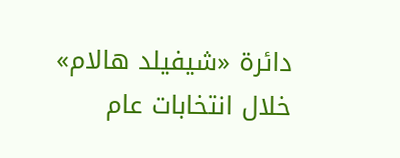دائرة «شيفيلد هالام» خلال انتخابات عام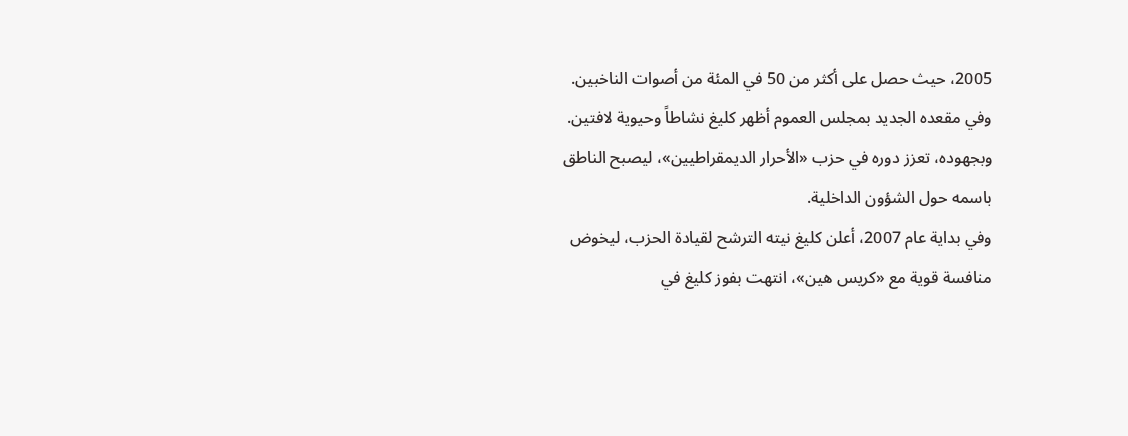2005، حيث حصل على أكثر من 50 في المئة من أصوات الناخبين.
وفي مقعده الجديد بمجلس العموم أظهر كليغ نشاطاً وحيوية لافتين.
وبجهوده، تعزز دوره في حزب «الأحرار الديمقراطيين»، ليصبح الناطق باسمه حول الشؤون الداخلية.
وفي بداية عام 2007، أعلن كليغ نيته الترشح لقيادة الحزب، ليخوض منافسة قوية مع «كريس هين»، انتهت بفوز كليغ في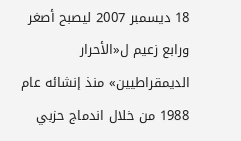18 ديسمبر 2007 ليصبح أصغر ورابع زعيم ل«الأحرار الديمقراطيين» منذ إنشائه عام 1988 من خلال اندماج حزبي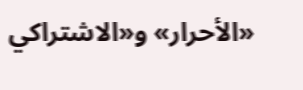«الأحرار» و«الاشتراكي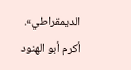الديمقراطي».
أكرم أبو الهنود